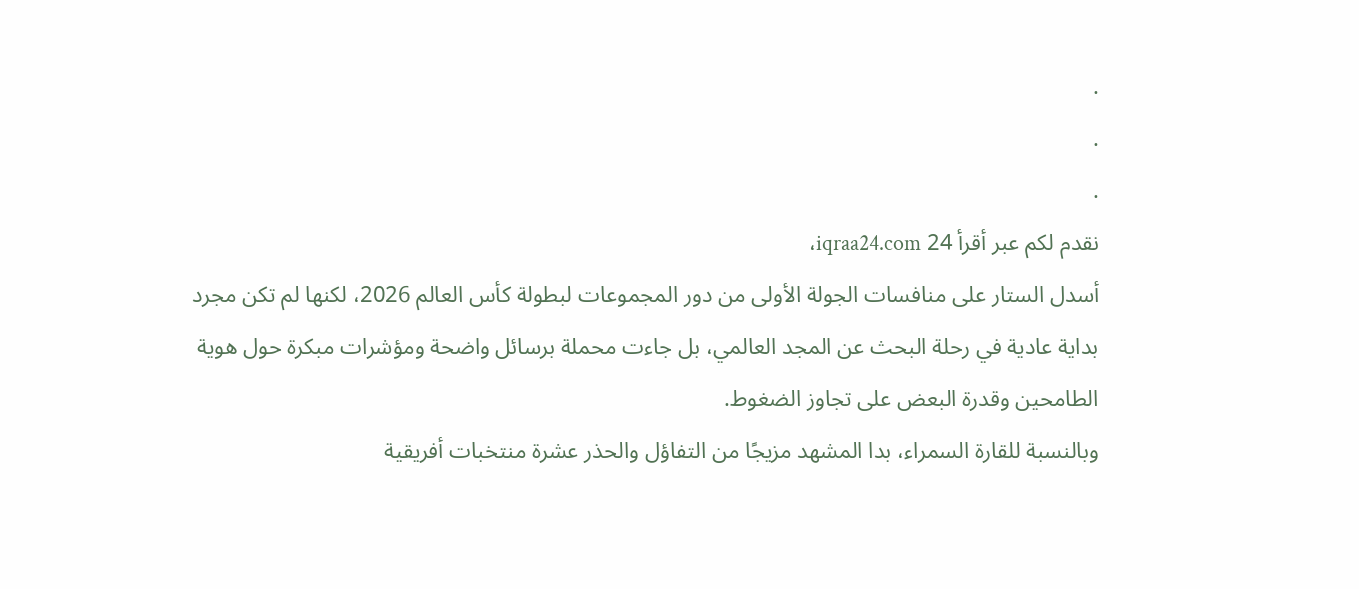.
.
.
نقدم لكم عبر أقرأ 24 iqraa24.com،
أسدل الستار على منافسات الجولة الأولى من دور المجموعات لبطولة كأس العالم 2026، لكنها لم تكن مجرد بداية عادية في رحلة البحث عن المجد العالمي، بل جاءت محملة برسائل واضحة ومؤشرات مبكرة حول هوية الطامحين وقدرة البعض على تجاوز الضغوط.
وبالنسبة للقارة السمراء، بدا المشهد مزيجًا من التفاؤل والحذر عشرة منتخبات أفريقية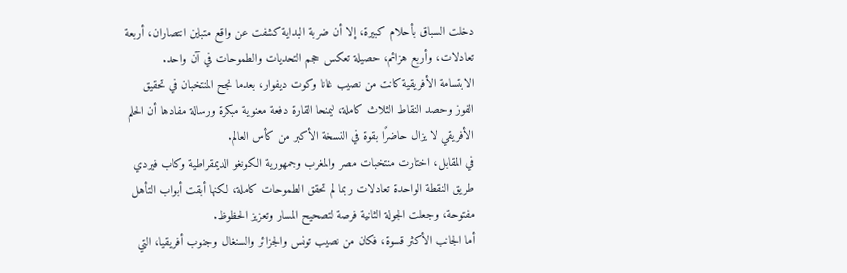دخلت السباق بأحلام كبيرة، إلا أن ضربة البداية كشفت عن واقع متباين انتصاران، أربعة تعادلات، وأربع هزائم، حصيلة تعكس حجم التحديات والطموحات في آن واحد.
الابتسامة الأفريقية كانت من نصيب غانا وكوت ديفوار، بعدما نجح المنتخبان في تحقيق الفوز وحصد النقاط الثلاث كاملة، ليمنحا القارة دفعة معنوية مبكرة ورسالة مفادها أن الحلم الأفريقي لا يزال حاضرًا بقوة في النسخة الأكبر من كأس العالم.
في المقابل، اختارت منتخبات مصر والمغرب وجمهورية الكونغو الديمقراطية وكاب فيردي طريق النقطة الواحدة تعادلات ربما لم تحقق الطموحات كاملة، لكنها أبقت أبواب التأهل مفتوحة، وجعلت الجولة الثانية فرصة لتصحيح المسار وتعزيز الحظوظ.
أما الجانب الأكثر قسوة، فكان من نصيب تونس والجزائر والسنغال وجنوب أفريقيا، التي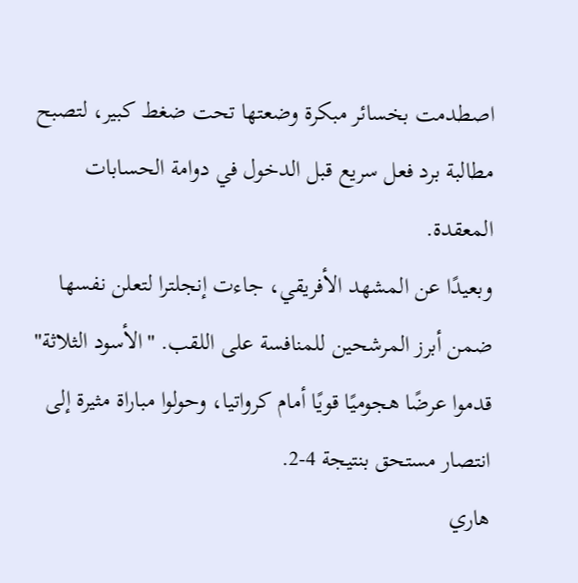اصطدمت بخسائر مبكرة وضعتها تحت ضغط كبير، لتصبح مطالبة برد فعل سريع قبل الدخول في دوامة الحسابات المعقدة.
وبعيدًا عن المشهد الأفريقي، جاءت إنجلترا لتعلن نفسها ضمن أبرز المرشحين للمنافسة على اللقب. "الأسود الثلاثة" قدموا عرضًا هجوميًا قويًا أمام كرواتيا، وحولوا مباراة مثيرة إلى انتصار مستحق بنتيجة 4-2.
هاري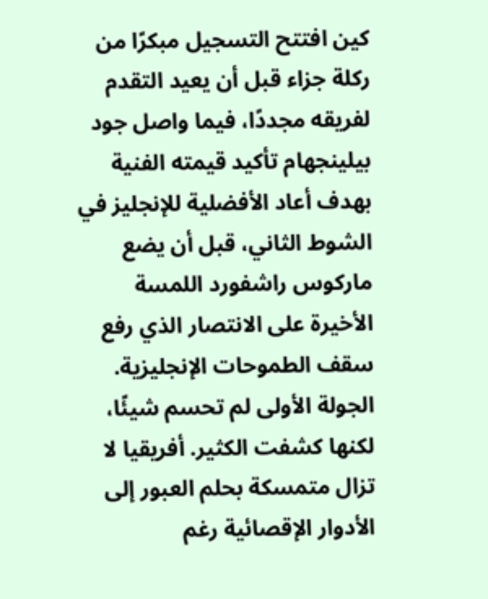كين افتتح التسجيل مبكرًا من ركلة جزاء قبل أن يعيد التقدم لفريقه مجددًا، فيما واصل جود بيلينجهام تأكيد قيمته الفنية بهدف أعاد الأفضلية للإنجليز في الشوط الثاني، قبل أن يضع ماركوس راشفورد اللمسة الأخيرة على الانتصار الذي رفع سقف الطموحات الإنجليزية.
الجولة الأولى لم تحسم شيئًا، لكنها كشفت الكثير. أفريقيا لا تزال متمسكة بحلم العبور إلى الأدوار الإقصائية رغم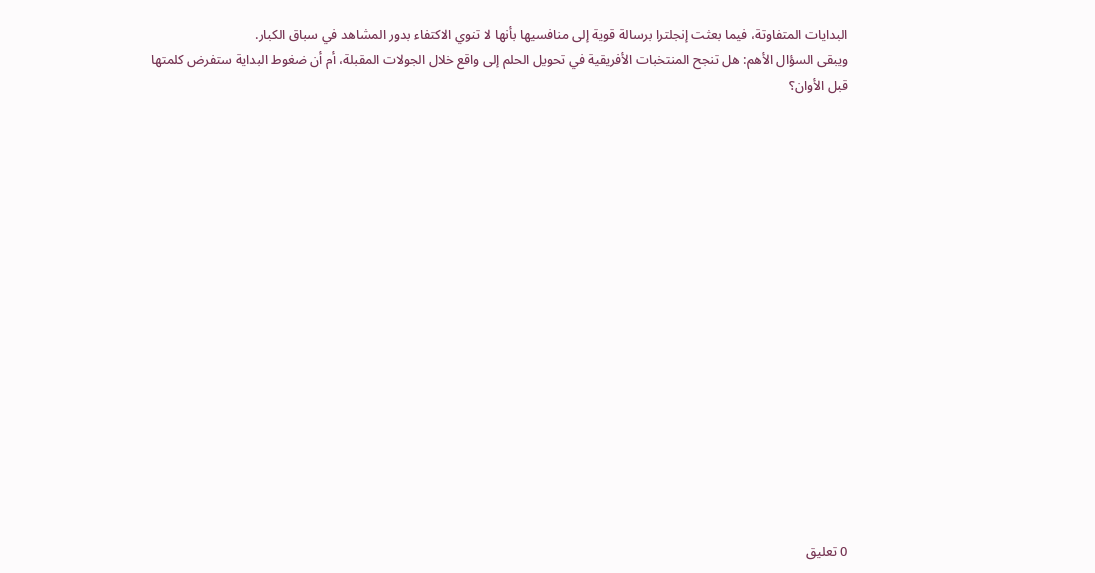البدايات المتفاوتة، فيما بعثت إنجلترا برسالة قوية إلى منافسيها بأنها لا تنوي الاكتفاء بدور المشاهد في سباق الكبار.
ويبقى السؤال الأهم: هل تنجح المنتخبات الأفريقية في تحويل الحلم إلى واقع خلال الجولات المقبلة، أم أن ضغوط البداية ستفرض كلمتها قبل الأوان؟

















0 تعليق